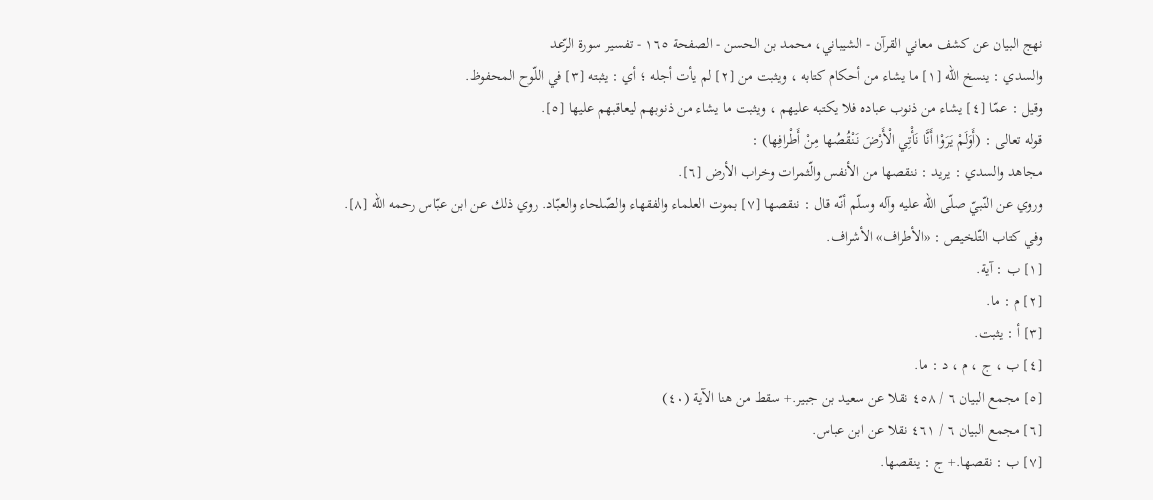نهج البيان عن كشف معاني القرآن - الشيباني، محمد بن الحسن - الصفحة ١٦٥ - تفسير سورة الرّعد
والسدي : ينسخ الله [١] ما يشاء من أحكام كتابه ، ويثبت من [٢] لم يأت أجله ؛ أي : يثبته [٣] في اللّوح المحفوظ.
وقيل : عمّا [٤] يشاء من ذنوب عباده فلا يكتبه عليهم ، ويثبت ما يشاء من ذنوبهم ليعاقبهم عليها [٥].
قوله تعالى : (أَوَلَمْ يَرَوْا أَنَّا نَأْتِي الْأَرْضَ نَنْقُصُها مِنْ أَطْرافِها) :
مجاهد والسدي : يريد : ننقصها من الأنفس والّثمرات وخراب الأرض [٦].
وروي عن النّبيّ صلّى الله عليه وآله وسلّم أنّه قال : ننقصها [٧] بموت العلماء والفقهاء والصّلحاء والعبّاد. روي ذلك عن ابن عبّاس رحمه الله [٨].
وفي كتاب التّلخيص : «الأطراف» الأشراف.
[١] ب : آية.
[٢] م : ما.
[٣] أ : يثبت.
[٤] ب ، ج ، م ، د : ما.
[٥] مجمع البيان ٦ / ٤٥٨ نقلا عن سعيد بن جبير.+ سقط من هنا الآية (٤٠)
[٦] مجمع البيان ٦ / ٤٦١ نقلا عن ابن عباس.
[٧] ب : نقصها.+ ج : ينقصها.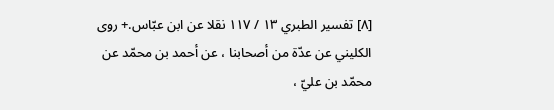[٨] تفسير الطبري ١٣ / ١١٧ نقلا عن ابن عبّاس.+ روى الكليني عن عدّة من أصحابنا ، عن أحمد بن محمّد عن محمّد بن عليّ ،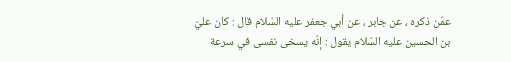عمّن ذكره ، عن جابر ، عن أبي جعفر عليه السّلام قال : كان عليّ بن الحسين عليه السّلام يقول : إنّه يسخى نفسى في سرعة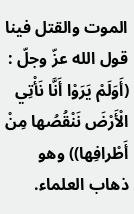الموت والقتل فينا قول الله عزّ وجلّ : (أَوَلَمْ يَرَوْا أَنَّا نَأْتِي الْأَرْضَ نَنْقُصُها مِنْ أَطْرافِها)) وهو ذهاب العلماء.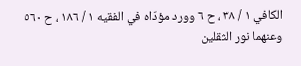الكافي ١ / ٣٨ ، ح ٦ وورد مؤدّاه في الفقيه ١ / ١٨٦ ، ح ٥٦٠ وعنهما نور الثقلين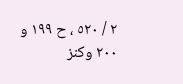٢ / ٥٢٠ ، ح ١٩٩ و ٢٠٠ وكنز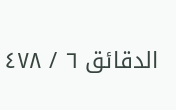الدقائق ٦ / ٤٧٨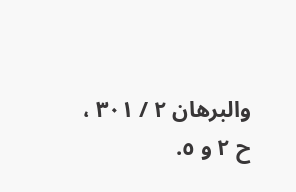والبرهان ٢ / ٣٠١ ، ح ٢ و ٥.